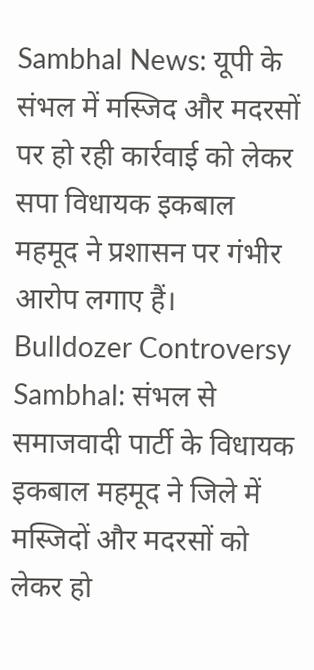Sambhal News: यूपी के संभल में मस्जिद और मदरसों पर हो रही कार्रवाई को लेकर सपा विधायक इकबाल महमूद ने प्रशासन पर गंभीर आरोप लगाए हैं।
Bulldozer Controversy Sambhal: संभल से समाजवादी पार्टी के विधायक इकबाल महमूद ने जिले में मस्जिदों और मदरसों को लेकर हो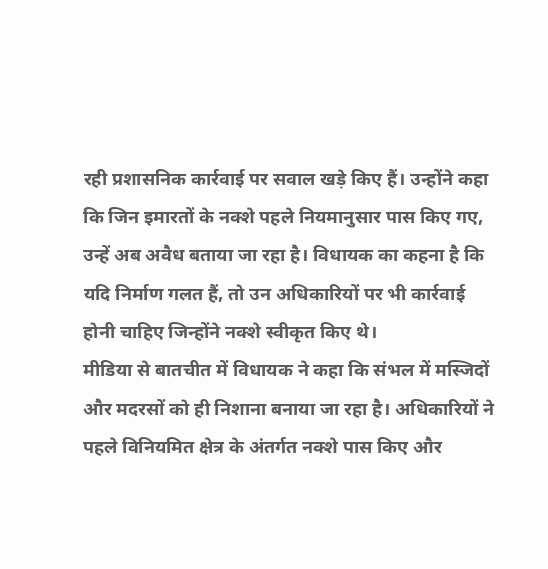रही प्रशासनिक कार्रवाई पर सवाल खड़े किए हैं। उन्होंने कहा कि जिन इमारतों के नक्शे पहले नियमानुसार पास किए गए, उन्हें अब अवैध बताया जा रहा है। विधायक का कहना है कि यदि निर्माण गलत हैं, तो उन अधिकारियों पर भी कार्रवाई होनी चाहिए जिन्होंने नक्शे स्वीकृत किए थे।
मीडिया से बातचीत में विधायक ने कहा कि संभल में मस्जिदों और मदरसों को ही निशाना बनाया जा रहा है। अधिकारियों ने पहले विनियमित क्षेत्र के अंतर्गत नक्शे पास किए और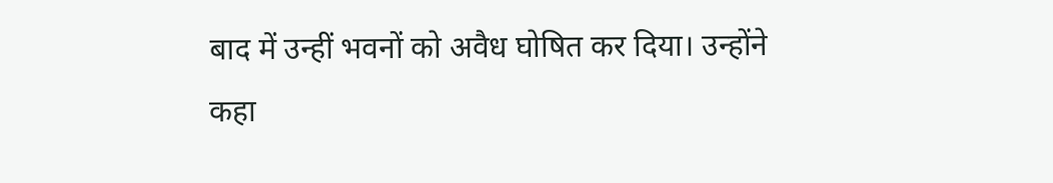बाद में उन्हीं भवनों को अवैध घोषित कर दिया। उन्होंने कहा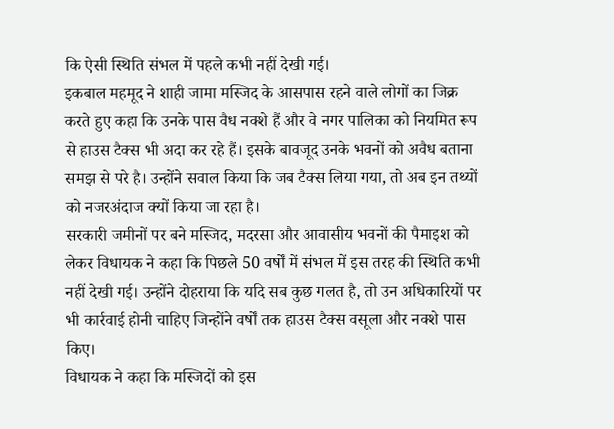कि ऐसी स्थिति संभल में पहले कभी नहीं देखी गई।
इकबाल महमूद ने शाही जामा मस्जिद के आसपास रहने वाले लोगों का जिक्र करते हुए कहा कि उनके पास वैध नक्शे हैं और वे नगर पालिका को नियमित रूप से हाउस टैक्स भी अदा कर रहे हैं। इसके बावजूद उनके भवनों को अवैध बताना समझ से परे है। उन्होंने सवाल किया कि जब टैक्स लिया गया, तो अब इन तथ्यों को नजरअंदाज क्यों किया जा रहा है।
सरकारी जमीनों पर बने मस्जिद, मदरसा और आवासीय भवनों की पैमाइश को लेकर विधायक ने कहा कि पिछले 50 वर्षों में संभल में इस तरह की स्थिति कभी नहीं देखी गई। उन्होंने दोहराया कि यदि सब कुछ गलत है, तो उन अधिकारियों पर भी कार्रवाई होनी चाहिए जिन्होंने वर्षों तक हाउस टैक्स वसूला और नक्शे पास किए।
विधायक ने कहा कि मस्जिदों को इस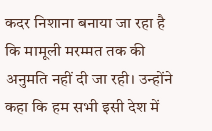कदर निशाना बनाया जा रहा है कि मामूली मरम्मत तक की अनुमति नहीं दी जा रही। उन्होंने कहा कि हम सभी इसी देश में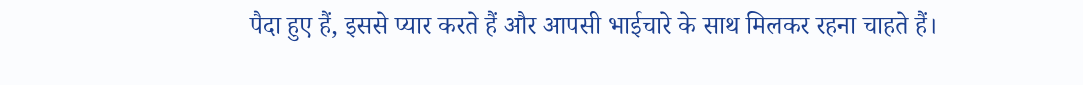पैदा हुए हैं, इससे प्यार करते हैं और आपसी भाईचारे के साथ मिलकर रहना चाहते हैं।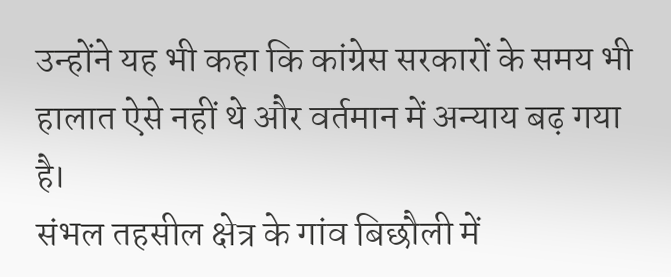उन्होंने यह भी कहा कि कांग्रेस सरकारों के समय भी हालात ऐसे नहीं थे और वर्तमान में अन्याय बढ़ गया है।
संभल तहसील क्षेत्र के गांव बिछौली में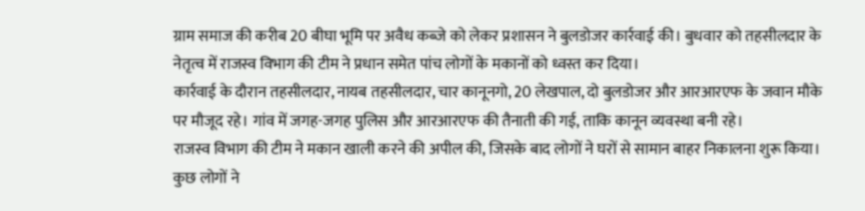ग्राम समाज की करीब 20 बीघा भूमि पर अवैध कब्जे को लेकर प्रशासन ने बुलडोजर कार्रवाई की। बुधवार को तहसीलदार के नेतृत्व में राजस्व विभाग की टीम ने प्रधान समेत पांच लोगों के मकानों को ध्वस्त कर दिया।
कार्रवाई के दौरान तहसीलदार, नायब तहसीलदार, चार कानूनगो, 20 लेखपाल, दो बुलडोजर और आरआरएफ के जवान मौके पर मौजूद रहे। गांव में जगह-जगह पुलिस और आरआरएफ की तैनाती की गई, ताकि कानून व्यवस्था बनी रहे।
राजस्व विभाग की टीम ने मकान खाली करने की अपील की, जिसके बाद लोगों ने घरों से सामान बाहर निकालना शुरू किया। कुछ लोगों ने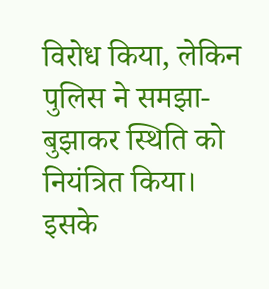विरोध किया, लेकिन पुलिस ने समझा-बुझाकर स्थिति को नियंत्रित किया। इसके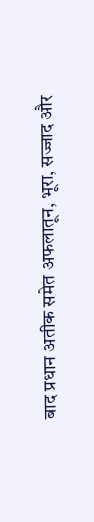बाद प्रधान अतीक समेत अफलातून, भूरा, सज्जाद और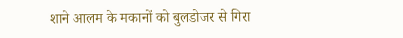शाने आलम के मकानों को बुलडोजर से गिरा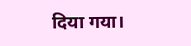दिया गया।